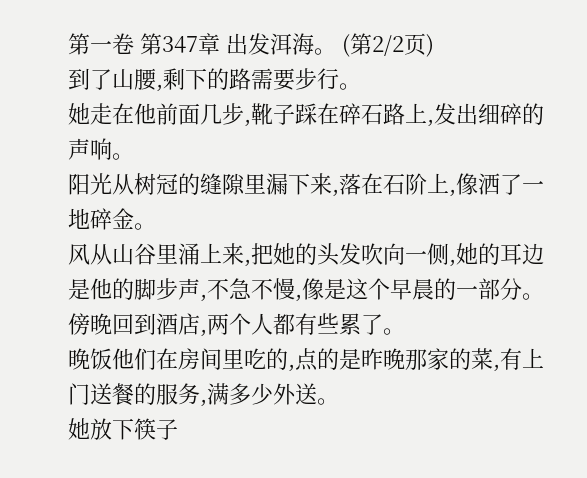第一卷 第347章 出发洱海。 (第2/2页)
到了山腰,剩下的路需要步行。
她走在他前面几步,靴子踩在碎石路上,发出细碎的声响。
阳光从树冠的缝隙里漏下来,落在石阶上,像洒了一地碎金。
风从山谷里涌上来,把她的头发吹向一侧,她的耳边是他的脚步声,不急不慢,像是这个早晨的一部分。
傍晚回到酒店,两个人都有些累了。
晚饭他们在房间里吃的,点的是昨晚那家的菜,有上门送餐的服务,满多少外送。
她放下筷子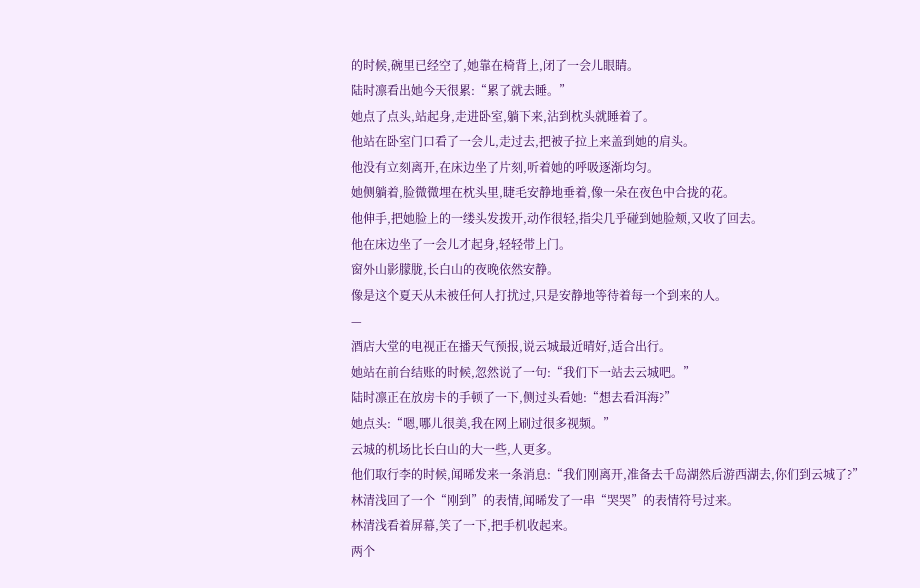的时候,碗里已经空了,她靠在椅背上,闭了一会儿眼睛。
陆时凛看出她今天很累:“累了就去睡。”
她点了点头,站起身,走进卧室,躺下来,沾到枕头就睡着了。
他站在卧室门口看了一会儿,走过去,把被子拉上来盖到她的肩头。
他没有立刻离开,在床边坐了片刻,听着她的呼吸逐渐均匀。
她侧躺着,脸微微埋在枕头里,睫毛安静地垂着,像一朵在夜色中合拢的花。
他伸手,把她脸上的一缕头发拨开,动作很轻,指尖几乎碰到她脸颊,又收了回去。
他在床边坐了一会儿才起身,轻轻带上门。
窗外山影朦胧,长白山的夜晚依然安静。
像是这个夏天从未被任何人打扰过,只是安静地等待着每一个到来的人。
—
酒店大堂的电视正在播天气预报,说云城最近晴好,适合出行。
她站在前台结账的时候,忽然说了一句:“我们下一站去云城吧。”
陆时凛正在放房卡的手顿了一下,侧过头看她:“想去看洱海?”
她点头:“嗯,哪儿很美,我在网上刷过很多视频。”
云城的机场比长白山的大一些,人更多。
他们取行李的时候,闻晞发来一条消息:“我们刚离开,准备去千岛湖然后游西湖去,你们到云城了?”
林清浅回了一个“刚到”的表情,闻晞发了一串“哭哭”的表情符号过来。
林清浅看着屏幕,笑了一下,把手机收起来。
两个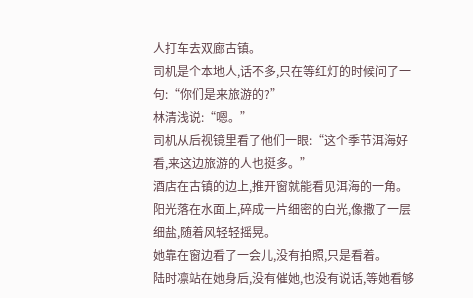人打车去双廊古镇。
司机是个本地人,话不多,只在等红灯的时候问了一句:“你们是来旅游的?”
林清浅说:“嗯。”
司机从后视镜里看了他们一眼:“这个季节洱海好看,来这边旅游的人也挺多。”
酒店在古镇的边上,推开窗就能看见洱海的一角。
阳光落在水面上,碎成一片细密的白光,像撒了一层细盐,随着风轻轻摇晃。
她靠在窗边看了一会儿,没有拍照,只是看着。
陆时凛站在她身后,没有催她,也没有说话,等她看够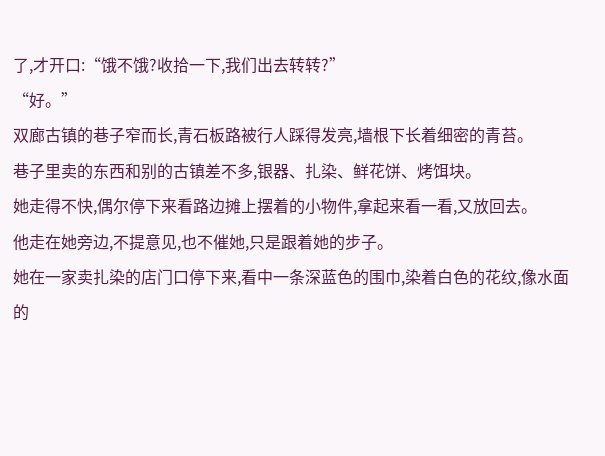了,才开口:“饿不饿?收拾一下,我们出去转转?”
“好。”
双廊古镇的巷子窄而长,青石板路被行人踩得发亮,墙根下长着细密的青苔。
巷子里卖的东西和别的古镇差不多,银器、扎染、鲜花饼、烤饵块。
她走得不快,偶尔停下来看路边摊上摆着的小物件,拿起来看一看,又放回去。
他走在她旁边,不提意见,也不催她,只是跟着她的步子。
她在一家卖扎染的店门口停下来,看中一条深蓝色的围巾,染着白色的花纹,像水面的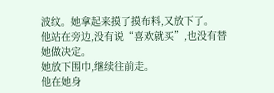波纹。她拿起来摸了摸布料,又放下了。
他站在旁边,没有说“喜欢就买”,也没有替她做决定。
她放下围巾,继续往前走。
他在她身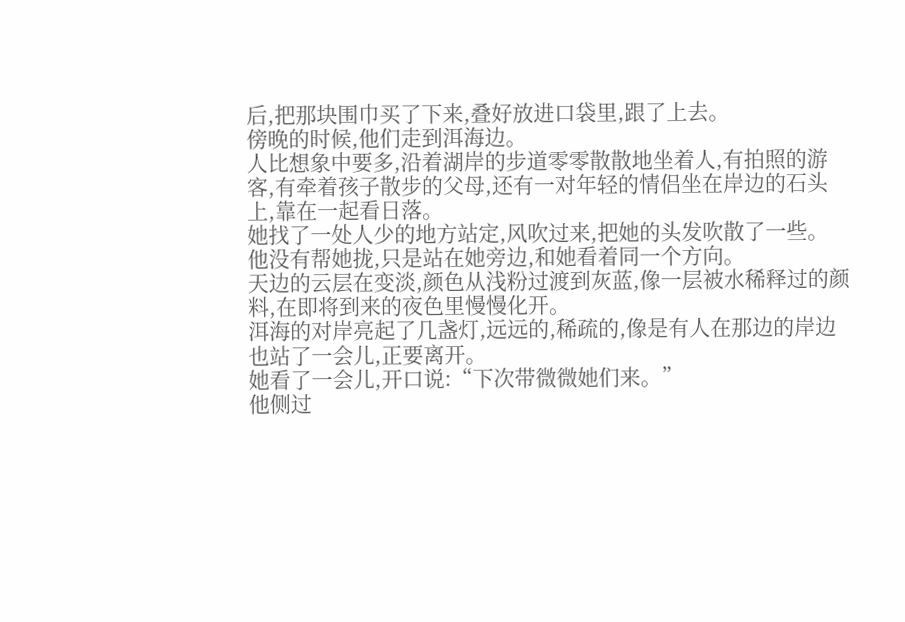后,把那块围巾买了下来,叠好放进口袋里,跟了上去。
傍晚的时候,他们走到洱海边。
人比想象中要多,沿着湖岸的步道零零散散地坐着人,有拍照的游客,有牵着孩子散步的父母,还有一对年轻的情侣坐在岸边的石头上,靠在一起看日落。
她找了一处人少的地方站定,风吹过来,把她的头发吹散了一些。
他没有帮她拢,只是站在她旁边,和她看着同一个方向。
天边的云层在变淡,颜色从浅粉过渡到灰蓝,像一层被水稀释过的颜料,在即将到来的夜色里慢慢化开。
洱海的对岸亮起了几盏灯,远远的,稀疏的,像是有人在那边的岸边也站了一会儿,正要离开。
她看了一会儿,开口说:“下次带微微她们来。”
他侧过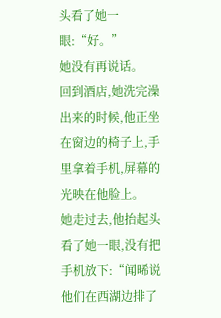头看了她一眼:“好。”
她没有再说话。
回到酒店,她洗完澡出来的时候,他正坐在窗边的椅子上,手里拿着手机,屏幕的光映在他脸上。
她走过去,他抬起头看了她一眼,没有把手机放下:“闻晞说他们在西湖边排了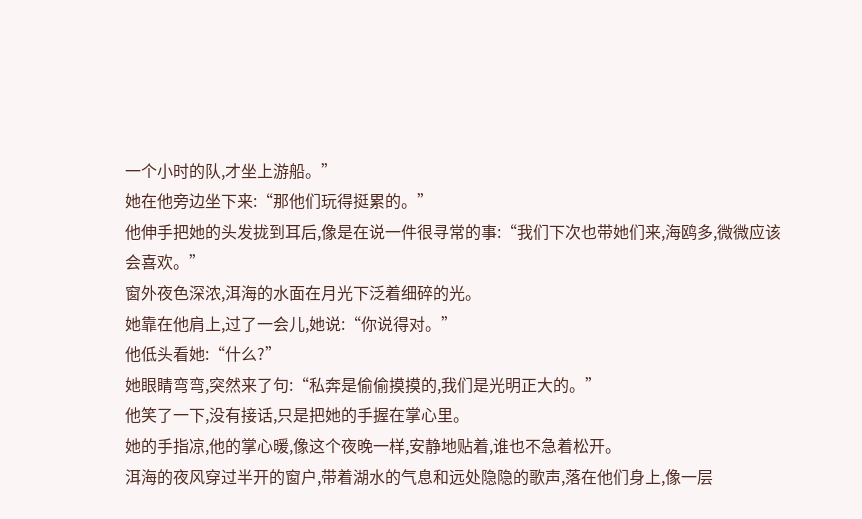一个小时的队,才坐上游船。”
她在他旁边坐下来:“那他们玩得挺累的。”
他伸手把她的头发拢到耳后,像是在说一件很寻常的事:“我们下次也带她们来,海鸥多,微微应该会喜欢。”
窗外夜色深浓,洱海的水面在月光下泛着细碎的光。
她靠在他肩上,过了一会儿,她说:“你说得对。”
他低头看她:“什么?”
她眼睛弯弯,突然来了句:“私奔是偷偷摸摸的,我们是光明正大的。”
他笑了一下,没有接话,只是把她的手握在掌心里。
她的手指凉,他的掌心暖,像这个夜晚一样,安静地贴着,谁也不急着松开。
洱海的夜风穿过半开的窗户,带着湖水的气息和远处隐隐的歌声,落在他们身上,像一层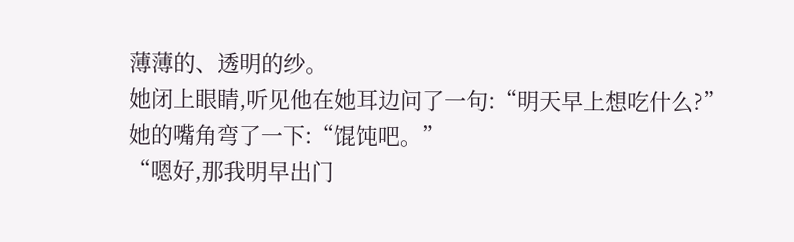薄薄的、透明的纱。
她闭上眼睛,听见他在她耳边问了一句:“明天早上想吃什么?”
她的嘴角弯了一下:“馄饨吧。”
“嗯好,那我明早出门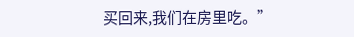买回来,我们在房里吃。”